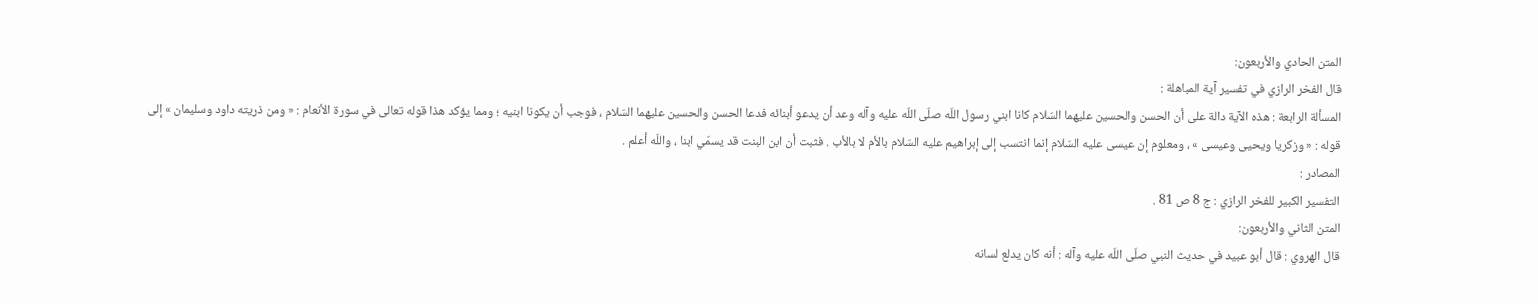المتن الحادي والأربعون:
قال الفخر الرازي في تفسير آية المباهلة :
المسألة الرابعة : هذه الآية دالة على أن الحسن والحسين عليهما السّلام كانا ابني رسول اللّه صلّى اللّه عليه وآله وعد أن يدعو أبنائه فدعا الحسن والحسين عليهما السّلام ، فوجب أن يكونا ابنيه ؛ ومما يؤكد هذا قوله تعالى في سورة الأنعام : « ومن ذريته داود وسليمان » إلى قوله : « وزكريا ويحيى وعيسى » ، ومعلوم إن عيسى عليه السّلام إنما انتسب إلى إبراهيم عليه السّلام بالأم لا بالأب . فثبت أن ابن البنت قد يسمّي ابنا ، واللّه أعلم .
المصادر :
التفسير الكبير للفخر الرازي : ج 8 ص 81 .
المتن الثاني والأربعون:
قال الهروي : قال أبو عبيد في حديث النبي صلّى اللّه عليه وآله : أنه كان يدلع لسانه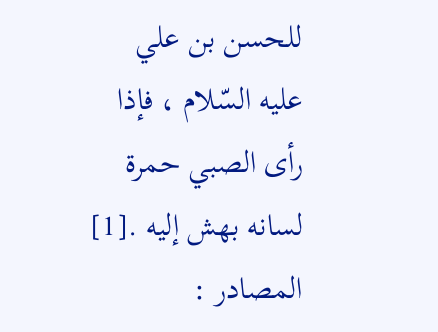للحسن بن علي عليه السّلام ، فإذا رأى الصبي حمرة لسانه بهش إليه .[1]
المصادر :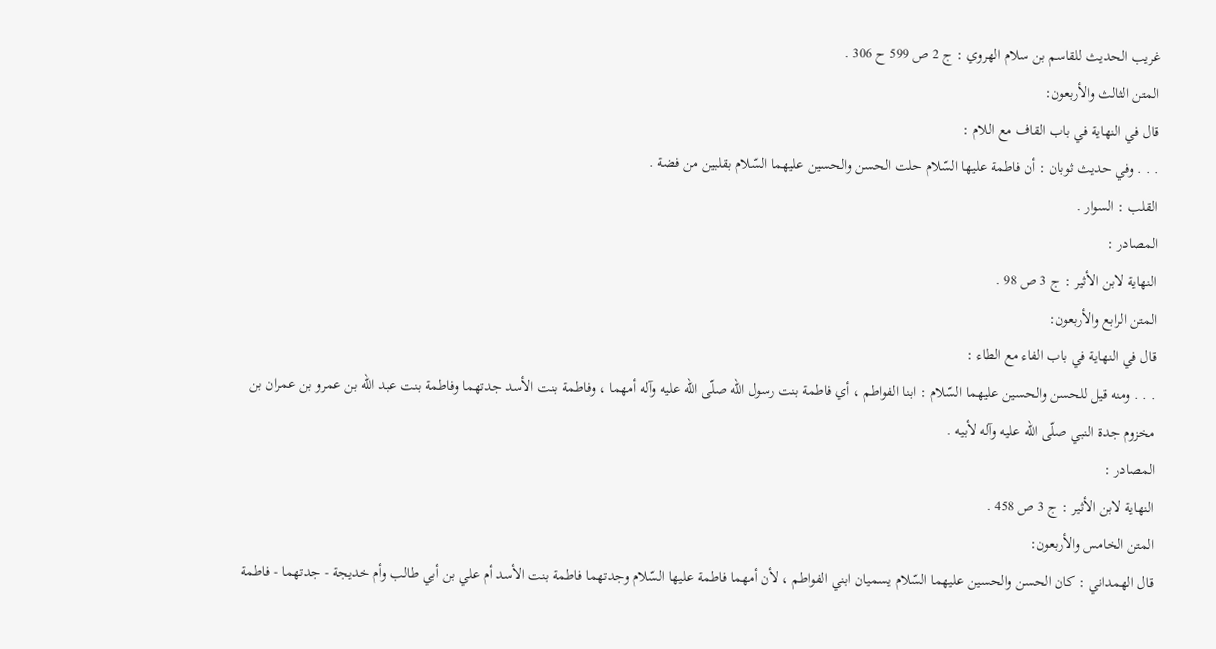غريب الحديث للقاسم بن سلام الهروي : ج 2 ص 599 ح 306 .
المتن الثالث والأربعون:
قال في النهاية في باب القاف مع اللام :
. . . وفي حديث ثوبان : أن فاطمة عليها السّلام حلت الحسن والحسين عليهما السّلام بقلبين من فضة .
القلب : السوار .
المصادر :
النهاية لابن الأثير : ج 3 ص 98 .
المتن الرابع والأربعون:
قال في النهاية في باب الفاء مع الطاء :
. . . ومنه قيل للحسن والحسين عليهما السّلام : ابنا الفواطم ، أي فاطمة بنت رسول اللّه صلّى اللّه عليه وآله أمهما ، وفاطمة بنت الأسد جدتهما وفاطمة بنت عبد اللّه بن عمرو بن عمران بن مخزوم جدة النبي صلّى اللّه عليه وآله لأبيه .
المصادر :
النهاية لابن الأثير : ج 3 ص 458 .
المتن الخامس والأربعون:
قال الهمداني : كان الحسن والحسين عليهما السّلام يسميان ابني الفواطم ، لأن أمهما فاطمة عليها السّلام وجدتهما فاطمة بنت الأسد أم علي بن أبي طالب وأم خديجة - جدتهما - فاطمة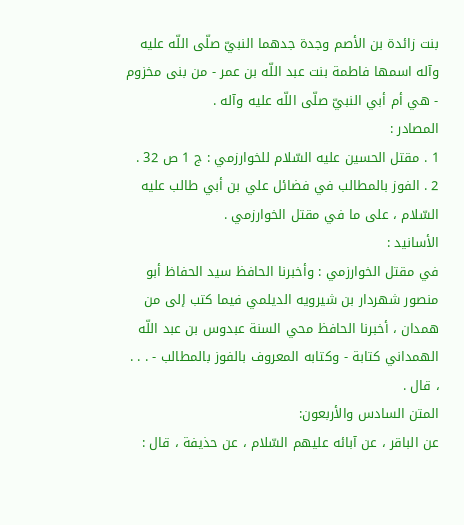بنت زائدة بن الأصم وجدة جدهما النبيّ صلّى اللّه عليه وآله اسمها فاطمة بنت عبد اللّه بن عمر - من بنى مخزوم - هي أم أبي النبيّ صلّى اللّه عليه وآله .
المصادر :
1 . مقتل الحسين عليه السّلام للخوارزمي : ج 1 ص 32 .
2 . الفوز بالمطالب في فضائل علي بن أبي طالب عليه السّلام ، على ما في مقتل الخوارزمي .
الأسانيد :
في مقتل الخوارزمي : وأخبرنا الحافظ سيد الحفاظ أبو منصور شهردار بن شيرويه الديلمي فيما كتب إلى من همدان ، أخبرنا الحافظ محي السنة عبدوس بن عبد اللّه الهمداني كتابة - وكتابه المعروف بالفوز بالمطالب - . . . ، قال .
المتن السادس والأربعون:
عن الباقر ، عن آبائه عليهم السّلام ، عن حذيفة ، قال :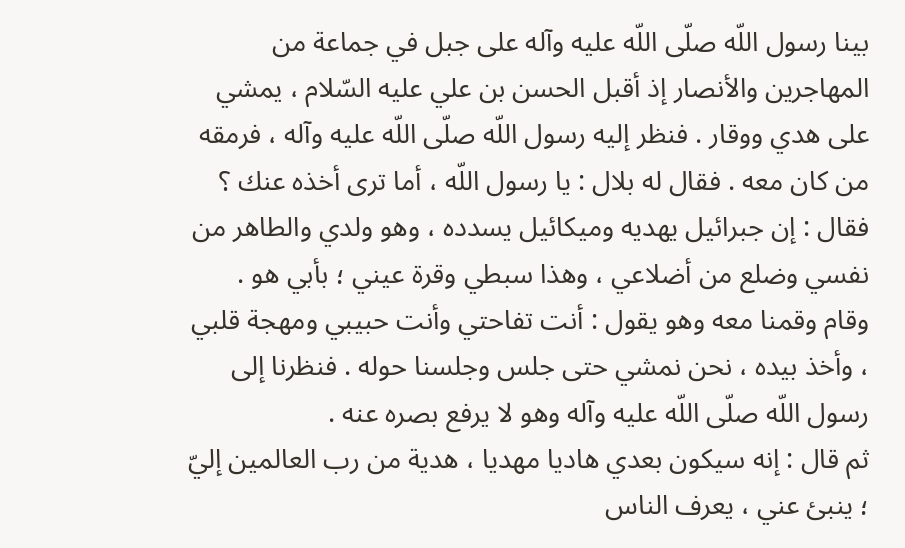بينا رسول اللّه صلّى اللّه عليه وآله على جبل في جماعة من المهاجرين والأنصار إذ أقبل الحسن بن علي عليه السّلام ، يمشي على هدي ووقار . فنظر إليه رسول اللّه صلّى اللّه عليه وآله ، فرمقه من كان معه . فقال له بلال : يا رسول اللّه ، أما ترى أخذه عنك ؟
فقال : إن جبرائيل يهديه وميكائيل يسدده ، وهو ولدي والطاهر من نفسي وضلع من أضلاعي ، وهذا سبطي وقرة عيني ؛ بأبي هو .
وقام وقمنا معه وهو يقول : أنت تفاحتي وأنت حبيبي ومهجة قلبي ، وأخذ بيده ، نحن نمشي حتى جلس وجلسنا حوله . فنظرنا إلى رسول اللّه صلّى اللّه عليه وآله وهو لا يرفع بصره عنه .
ثم قال : إنه سيكون بعدي هاديا مهديا ، هدية من رب العالمين إليّ ؛ ينبئ عني ، يعرف الناس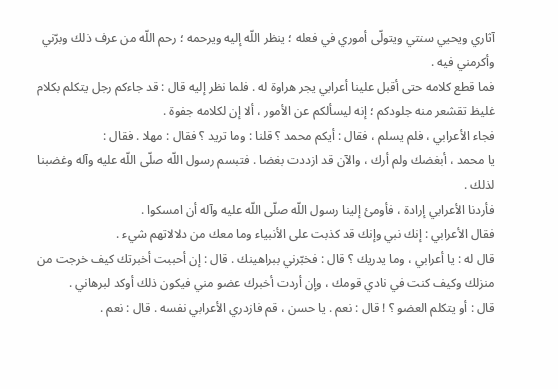آثاري ويحيي سنتي ويتولّى أموري في فعله ؛ ينظر اللّه إليه ويرحمه ؛ رحم اللّه من عرف ذلك وبرّني وأكرمني فيه .
فما قطع كلامه حتى أقبل علينا أعرابي يجر هراوة له . فلما نظر إليه قال : قد جاءكم رجل يتكلم بكلام غليظ تقشعر منه جلودكم ؛ إنه ليسألكم عن الأمور ، ألا إن لكلامه جفوة .
فجاء الأعرابي ، فلم يسلم ، فقال : أيكم محمد ؟ قلنا : وما تريد ؟ فقال : مهلا . فقال :
يا محمد ، أبغضك ولم أرك ، والآن قد ازددت بغضا . فتبسم رسول اللّه صلّى اللّه عليه وآله وغضبنا لذلك .
فأردنا الأعرابي إرادة ، فأومئ إلينا رسول اللّه صلّى اللّه عليه وآله أن امسكوا .
فقال الأعرابي : إنك نبي وإنك قد كذبت على الأنبياء وما معك من دلالاتهم شيء .
قال له : يا أعرابي ، وما يدريك ؟ قال : فخبّرني ببراهينك . قال : إن أحببت أخبرتك كيف خرجت من منزلك وكيف كنت في نادي قومك ، وإن أردت أخبرك عضو مني فيكون ذلك أوكد لبرهاني .
قال : أو يتكلم العضو ؟ ! قال : نعم . يا حسن ، قم فازدري الأعرابي نفسه . قال : نعم .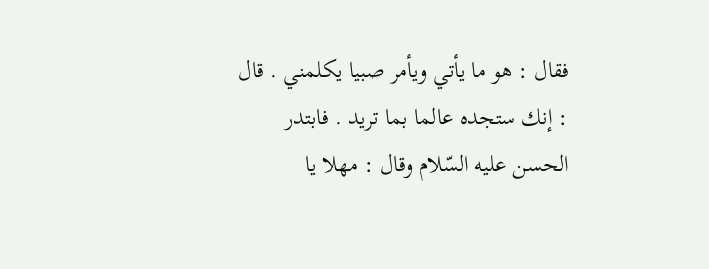فقال : هو ما يأتي ويأمر صبيا يكلمني . قال : إنك ستجده عالما بما تريد . فابتدر الحسن عليه السّلام وقال : مهلا يا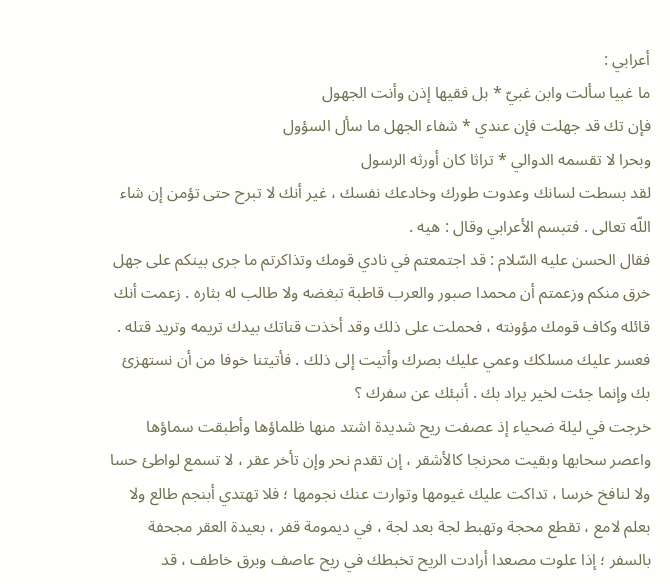أعرابي :
ما غبيا سألت وابن غبيّ * بل فقيها إذن وأنت الجهول
فإن تك قد جهلت فإن عندي * شفاء الجهل ما سأل السؤول
وبحرا لا تقسمه الدوالي * تراثا كان أورثه الرسول
لقد بسطت لسانك وعدوت طورك وخادعك نفسك ، غير أنك لا تبرح حتى تؤمن إن شاء اللّه تعالى . فتبسم الأعرابي وقال : هيه .
فقال الحسن عليه السّلام : قد اجتمعتم في نادي قومك وتذاكرتم ما جرى بينكم على جهل خرق منكم وزعمتم أن محمدا صبور والعرب قاطبة تبغضه ولا طالب له بثاره . زعمت أنك قائله وكاف قومك مؤونته ، فحملت على ذلك وقد أخذت قناتك بيدك تريمه وتريد قتله . فعسر عليك مسلكك وعمي عليك بصرك وأتيت إلى ذلك . فأتيتنا خوفا من أن نستهزئ بك وإنما جئت لخير يراد بك . أنبئك عن سفرك ؟
خرجت في ليلة ضحياء إذ عصفت ريح شديدة اشتد منها ظلماؤها وأطبقت سماؤها واعصر سحابها وبقيت محرنجا كالأشقر ، إن تقدم نحر وإن تأخر عقر ، لا تسمع لواطئ حسا ولا لنافخ خرسا ، تداكت عليك غيومها وتوارت عنك نجومها ؛ فلا تهتدي أبنجم طالع ولا بعلم لامع ، تقطع محجة وتهبط لجة بعد لجة ، في ديمومة قفر ، بعيدة العقر مجحفة بالسفر ؛ إذا علوت مصعدا أرادت الريح تخبطك في ريح عاصف وبرق خاطف ، قد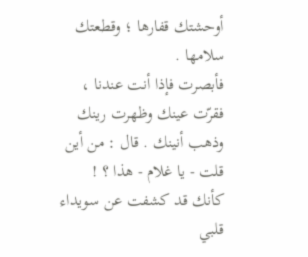أوحشتك قفارها ؛ وقطعتك سلامها .
فأبصرت فإذا أنت عندنا ، فقرّت عينك وظهرت رينك وذهب أنينك . قال : من أين قلت - يا غلام - هذا ؟ ! كأنك قد كشفت عن سويداء قلبي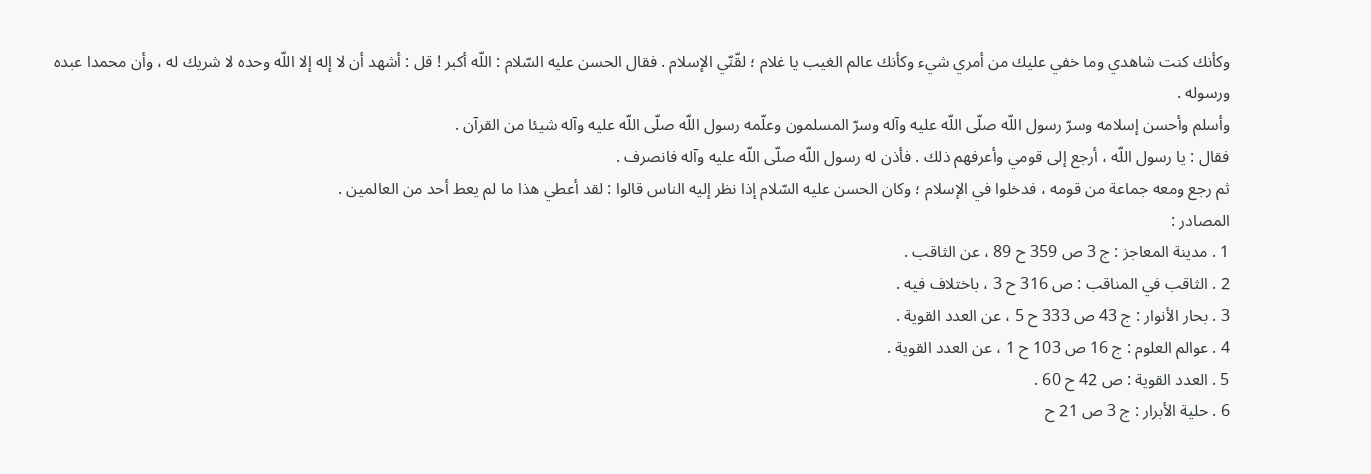وكأنك كنت شاهدي وما خفي عليك من أمري شيء وكأنك عالم الغيب يا غلام ؛ لقّنّي الإسلام . فقال الحسن عليه السّلام : اللّه أكبر ! قل : أشهد أن لا إله إلا اللّه وحده لا شريك له ، وأن محمدا عبده ورسوله .
وأسلم وأحسن إسلامه وسرّ رسول اللّه صلّى اللّه عليه وآله وسرّ المسلمون وعلّمه رسول اللّه صلّى اللّه عليه وآله شيئا من القرآن .
فقال : يا رسول اللّه ، أرجع إلى قومي وأعرفهم ذلك . فأذن له رسول اللّه صلّى اللّه عليه وآله فانصرف .
ثم رجع ومعه جماعة من قومه ، فدخلوا في الإسلام ؛ وكان الحسن عليه السّلام إذا نظر إليه الناس قالوا : لقد أعطي هذا ما لم يعط أحد من العالمين .
المصادر :
1 . مدينة المعاجز : ج 3 ص 359 ح 89 ، عن الثاقب .
2 . الثاقب في المناقب : ص 316 ح 3 ، باختلاف فيه .
3 . بحار الأنوار : ج 43 ص 333 ح 5 ، عن العدد القوية .
4 . عوالم العلوم : ج 16 ص 103 ح 1 ، عن العدد القوية .
5 . العدد القوية : ص 42 ح 60 .
6 . حلية الأبرار : ج 3 ص 21 ح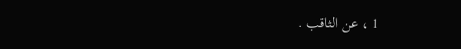1 ، عن الثاقب .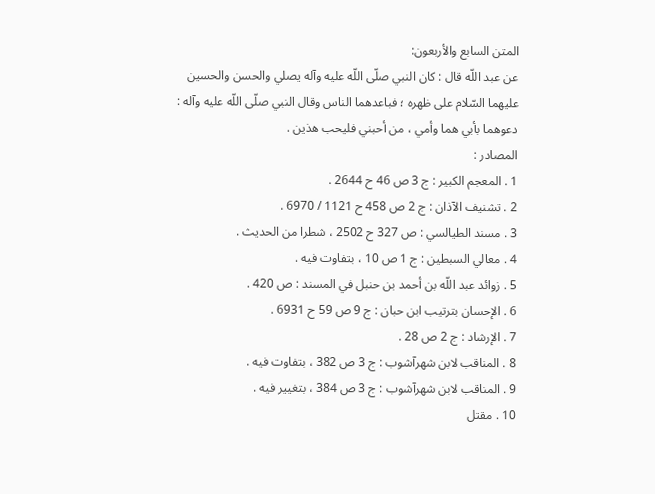المتن السابع والأربعون:
عن عبد اللّه قال : كان النبي صلّى اللّه عليه وآله يصلي والحسن والحسين عليهما السّلام على ظهره ؛ فباعدهما الناس وقال النبي صلّى اللّه عليه وآله : دعوهما بأبي هما وأمي ، من أحبني فليحب هذين .
المصادر :
1 . المعجم الكبير : ج 3 ص 46 ح 2644 .
2 . تشنيف الآذان : ج 2 ص 458 ح 1121 / 6970 .
3 . مسند الطيالسي : ص 327 ح 2502 ، شطرا من الحديث .
4 . معالي السبطين : ج 1 ص 10 ، بتفاوت فيه .
5 . زوائد عبد اللّه بن أحمد بن حنبل في المسند : ص 420 .
6 . الإحسان بترتيب ابن حبان : ج 9 ص 59 ح 6931 .
7 . الإرشاد : ج 2 ص 28 .
8 . المناقب لابن شهرآشوب : ج 3 ص 382 ، بتفاوت فيه .
9 . المناقب لابن شهرآشوب : ج 3 ص 384 ، بتغيير فيه .
10 . مقتل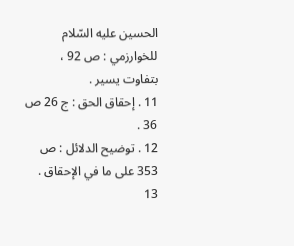الحسين عليه السّلام للخوارزمي : ص 92 ، بتفاوت يسير .
11 . إحقاق الحق : ج 26 ص 36 .
12 . توضيح الدلائل : ص 353 على ما في الإحقاق .
13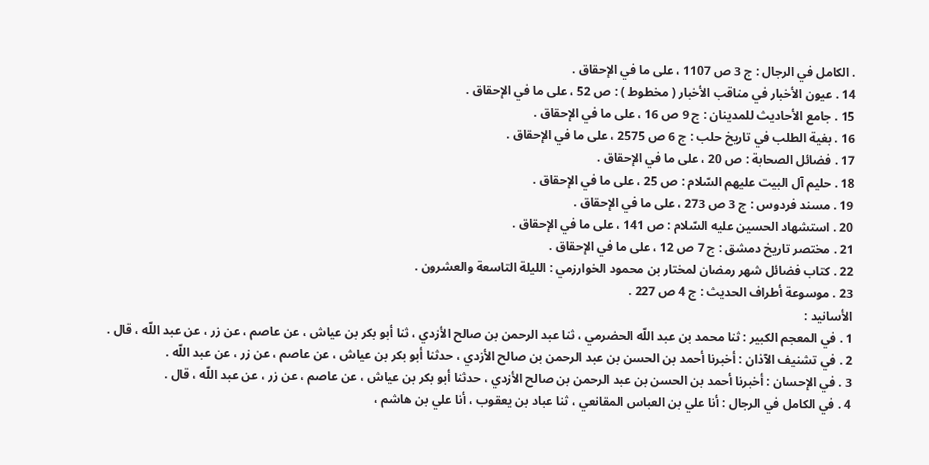. الكامل في الرجال : ج 3 ص 1107 ، على ما في الإحقاق .
14 . عيون الأخبار في مناقب الأخبار ( مخطوط ) : ص 52 ، على ما في الإحقاق .
15 . جامع الأحاديث للمدينان : ج 9 ص 16 ، على ما في الإحقاق .
16 . بغية الطلب في تاريخ حلب : ج 6 ص 2575 ، على ما في الإحقاق .
17 . فضائل الصحابة : ص 20 ، على ما في الإحقاق .
18 . حليم آل البيت عليهم السّلام : ص 25 ، على ما في الإحقاق .
19 . مسند فردوس : ج 3 ص 273 ، على ما في الإحقاق .
20 . استشهاد الحسين عليه السّلام : ص 141 ، على ما في الإحقاق .
21 . مختصر تاريخ دمشق : ج 7 ص 12 ، على ما في الإحقاق .
22 . كتاب فضائل شهر رمضان لمختار بن محمود الخوارزمي : الليلة التاسعة والعشرون .
23 . موسوعة أطراف الحديث : ج 4 ص 227 .
الأسانيد :
1 . في المعجم الكبير : ثنا محمد بن عبد اللّه الحضرمي ، ثنا عبد الرحمن بن صالح الأزدي ، ثنا أبو بكر بن عياش ، عن عاصم ، عن زر ، عن عبد اللّه ، قال .
2 . في تشنيف الآذان : أخبرنا أحمد بن الحسن بن عبد الرحمن بن صالح الأزدي ، حدثنا أبو بكر بن عياش ، عن عاصم ، عن زر ، عن عبد اللّه .
3 . في الإحسان : أخبرنا أحمد بن الحسن بن عبد الرحمن بن صالح الأزدي ، حدثنا أبو بكر بن عياش ، عن عاصم ، عن زر ، عن عبد اللّه ، قال .
4 . في الكامل في الرجال : أنا علي بن العباس المقانعي ، ثنا عباد بن يعقوب ، أنا علي بن هاشم ،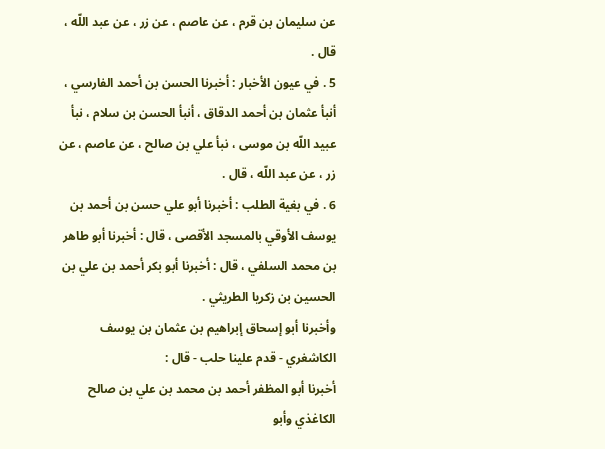عن سليمان بن قرم ، عن عاصم ، عن زر ، عن عبد اللّه ، قال .
5 . في عيون الأخبار : أخبرنا الحسن بن أحمد الفارسي ، أنبأ عثمان بن أحمد الدقاق ، أنبأ الحسن بن سلام ، نبأ عبيد اللّه بن موسى ، نبأ علي بن صالح ، عن عاصم ، عن زر ، عن عبد اللّه ، قال .
6 . في بغية الطلب : أخبرنا أبو علي حسن بن أحمد بن يوسف الأوقي بالمسجد الأقصى ، قال : أخبرنا أبو طاهر بن محمد السلفي ، قال : أخبرنا أبو بكر أحمد بن علي بن الحسين بن زكريا الطريثي .
وأخبرنا أبو إسحاق إبراهيم بن عثمان بن يوسف الكاشغري - قدم علينا حلب - قال :
أخبرنا أبو المظفر أحمد بن محمد بن علي بن صالح الكاغذي وأبو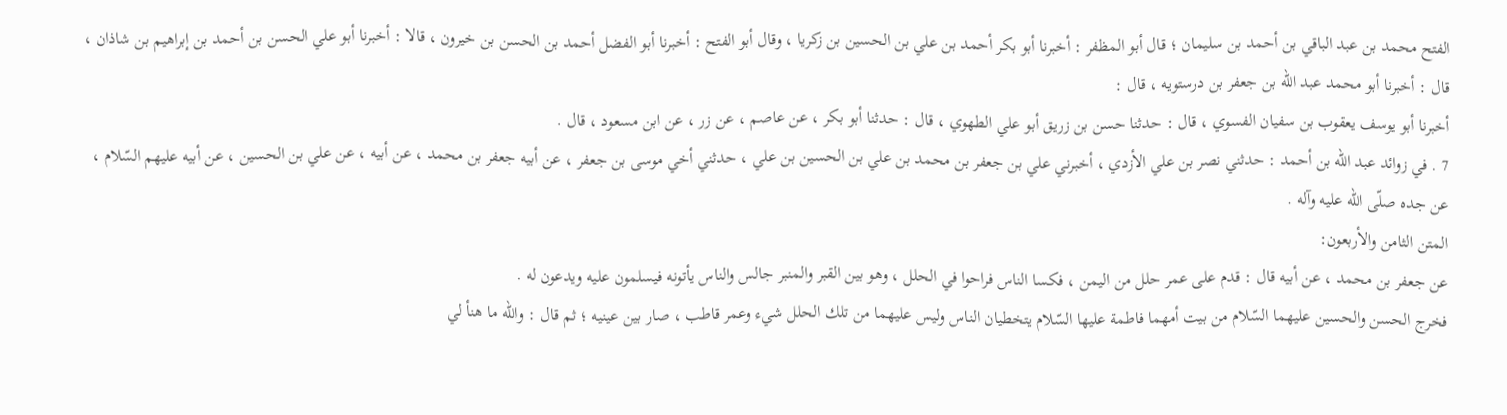الفتح محمد بن عبد الباقي بن أحمد بن سليمان ؛ قال أبو المظفر : أخبرنا أبو بكر أحمد بن علي بن الحسين بن زكريا ، وقال أبو الفتح : أخبرنا أبو الفضل أحمد بن الحسن بن خيرون ، قالا : أخبرنا أبو علي الحسن بن أحمد بن إبراهيم بن شاذان ، قال : أخبرنا أبو محمد عبد اللّه بن جعفر بن درستويه ، قال :
أخبرنا أبو يوسف يعقوب بن سفيان الفسوي ، قال : حدثنا حسن بن زريق أبو علي الطهوي ، قال : حدثنا أبو بكر ، عن عاصم ، عن زر ، عن ابن مسعود ، قال .
7 . في زوائد عبد اللّه بن أحمد : حدثني نصر بن علي الأزدي ، أخبرني علي بن جعفر بن محمد بن علي بن الحسين بن علي ، حدثني أخي موسى بن جعفر ، عن أبيه جعفر بن محمد ، عن أبيه ، عن علي بن الحسين ، عن أبيه عليهم السّلام ، عن جده صلّى اللّه عليه وآله .
المتن الثامن والأربعون:
عن جعفر بن محمد ، عن أبيه قال : قدم على عمر حلل من اليمن ، فكسا الناس فراحوا في الحلل ، وهو بين القبر والمنبر جالس والناس يأتونه فيسلمون عليه ويدعون له .
فخرج الحسن والحسين عليهما السّلام من بيت أمهما فاطمة عليها السّلام يتخطيان الناس وليس عليهما من تلك الحلل شيء وعمر قاطب ، صار بين عينيه ؛ ثم قال : واللّه ما هنأ لي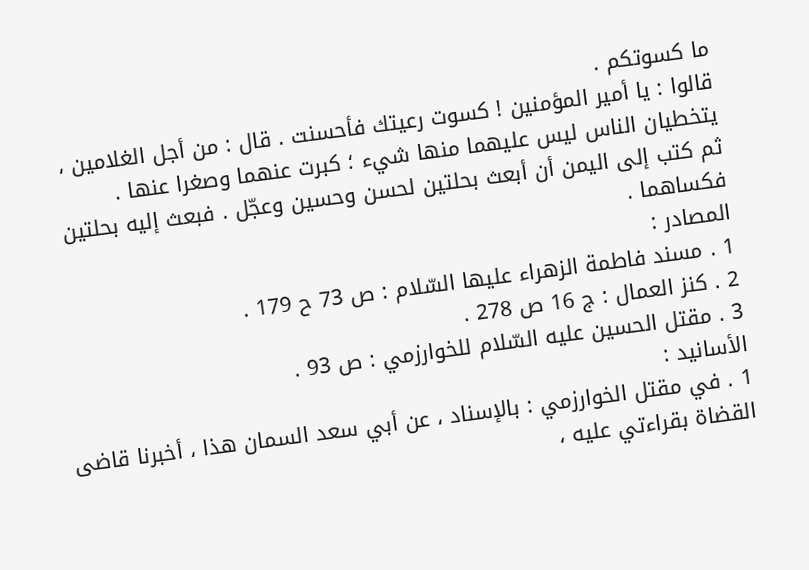ما كسوتكم .
قالوا : يا أمير المؤمنين ! كسوت رعيتك فأحسنت . قال : من أجل الغلامين ، يتخطيان الناس ليس عليهما منها شيء ؛ كبرت عنهما وصغرا عنها .
ثم كتب إلى اليمن أن أبعث بحلتين لحسن وحسين وعجّل . فبعث إليه بحلتين فكساهما .
المصادر :
1 . مسند فاطمة الزهراء عليها السّلام : ص 73 ح 179 .
2 . كنز العمال : ج 16 ص 278 .
3 . مقتل الحسين عليه السّلام للخوارزمي : ص 93 .
الأسانيد :
1 . في مقتل الخوارزمي : بالإسناد ، عن أبي سعد السمان هذا ، أخبرنا قاضى القضاة بقراءتي عليه ،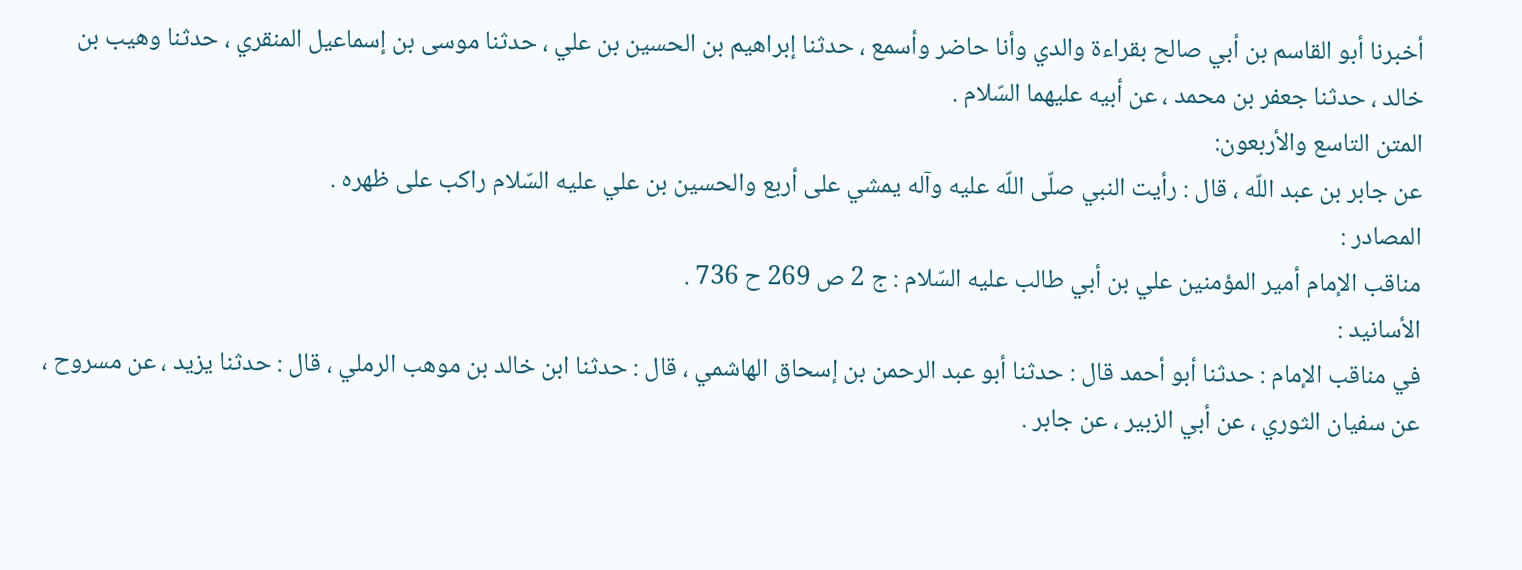أخبرنا أبو القاسم بن أبي صالح بقراءة والدي وأنا حاضر وأسمع ، حدثنا إبراهيم بن الحسين بن علي ، حدثنا موسى بن إسماعيل المنقري ، حدثنا وهيب بن خالد ، حدثنا جعفر بن محمد ، عن أبيه عليهما السّلام .
المتن التاسع والأربعون:
عن جابر بن عبد اللّه ، قال : رأيت النبي صلّى اللّه عليه وآله يمشي على أربع والحسين بن علي عليه السّلام راكب على ظهره .
المصادر :
مناقب الإمام أمير المؤمنين علي بن أبي طالب عليه السّلام : ج 2 ص 269 ح 736 .
الأسانيد :
في مناقب الإمام : حدثنا أبو أحمد قال : حدثنا أبو عبد الرحمن بن إسحاق الهاشمي ، قال : حدثنا ابن خالد بن موهب الرملي ، قال : حدثنا يزيد ، عن مسروح ، عن سفيان الثوري ، عن أبي الزبير ، عن جابر .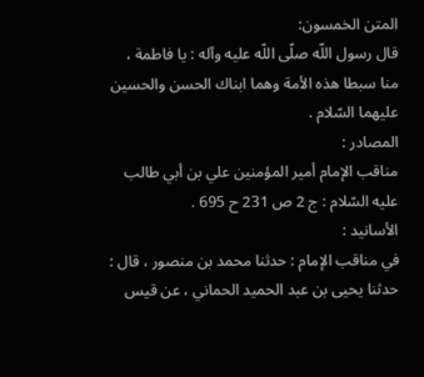المتن الخمسون:
قال رسول اللّه صلّى اللّه عليه وآله : يا فاطمة ، منا سبطا هذه الأمة وهما ابناك الحسن والحسين عليهما السّلام .
المصادر :
مناقب الإمام أمير المؤمنين علي بن أبي طالب عليه السّلام : ج 2 ص 231 ح 695 .
الأسانيد :
في مناقب الإمام : حدثنا محمد بن منصور ، قال : حدثنا يحيى بن عبد الحميد الحماني ، عن قيس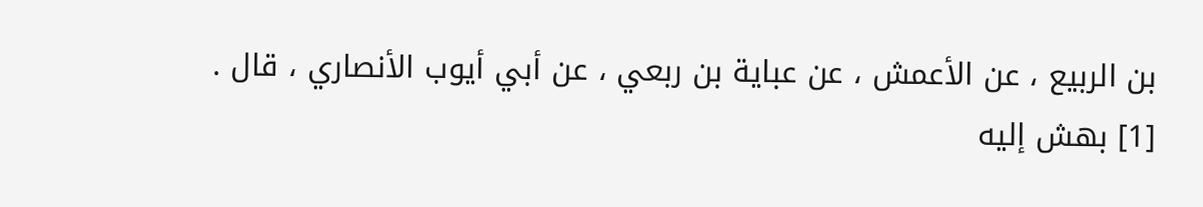بن الربيع ، عن الأعمش ، عن عباية بن ربعي ، عن أبي أيوب الأنصاري ، قال .
[1] بهش إليه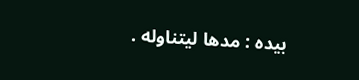بيده : مدها ليتناوله .